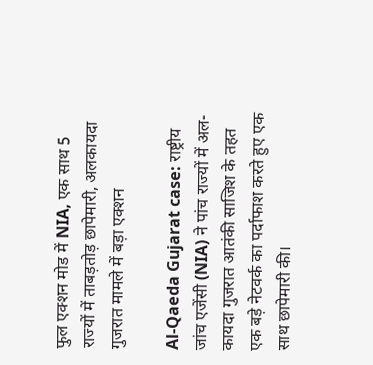फुल एक्शन मोड में NIA, एक साथ 5 राज्यों में ताबड़तोड़ छापेमारी, अलकायदा गुजरात मामले में बड़ा एक्शन

Al-Qaeda Gujarat case: राष्ट्रीय जांच एजेंसी (NIA) ने पांच राज्यों में अल-कायदा गुजरात आतंकी साजिश के तहत एक बड़े नेटवर्क का पर्दाफाश करते हुए एक साथ छापेमारी की।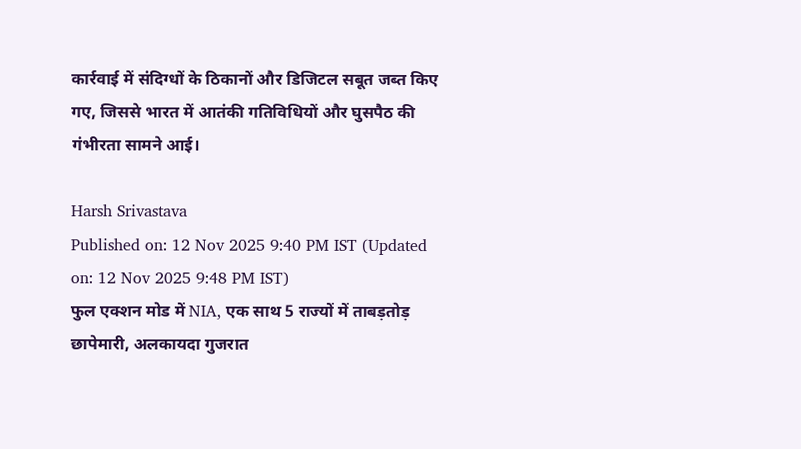कार्रवाई में संदिग्धों के ठिकानों और डिजिटल सबूत जब्त किए गए, जिससे भारत में आतंकी गतिविधियों और घुसपैठ की गंभीरता सामने आई।

Harsh Srivastava
Published on: 12 Nov 2025 9:40 PM IST (Updated on: 12 Nov 2025 9:48 PM IST)
फुल एक्शन मोड में NIA, एक साथ 5 राज्यों में ताबड़तोड़ छापेमारी, अलकायदा गुजरात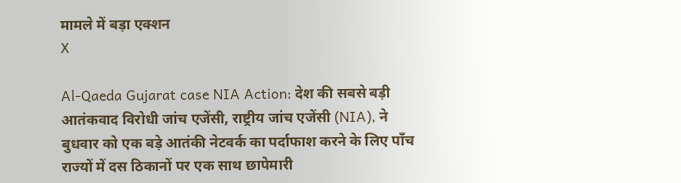मामले में बड़ा एक्शन
X

Al-Qaeda Gujarat case NIA Action: देश की सबसे बड़ी आतंकवाद विरोधी जांच एजेंसी, राष्ट्रीय जांच एजेंसी (NIA), ने बुधवार को एक बड़े आतंकी नेटवर्क का पर्दाफाश करने के लिए पाँच राज्यों में दस ठिकानों पर एक साथ छापेमारी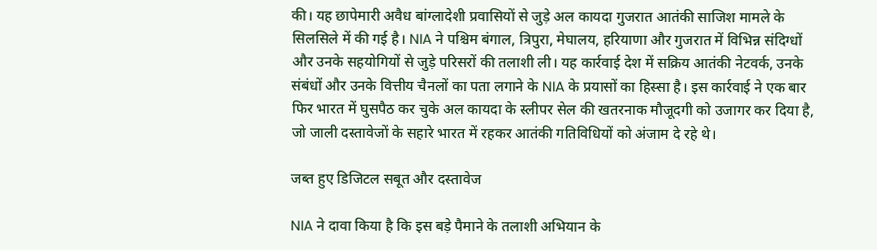की। यह छापेमारी अवैध बांग्लादेशी प्रवासियों से जुड़े अल कायदा गुजरात आतंकी साजिश मामले के सिलसिले में की गई है। NIA ने पश्चिम बंगाल, त्रिपुरा, मेघालय, हरियाणा और गुजरात में विभिन्न संदिग्धों और उनके सहयोगियों से जुड़े परिसरों की तलाशी ली। यह कार्रवाई देश में सक्रिय आतंकी नेटवर्क, उनके संबंधों और उनके वित्तीय चैनलों का पता लगाने के NIA के प्रयासों का हिस्सा है। इस कार्रवाई ने एक बार फिर भारत में घुसपैठ कर चुके अल कायदा के स्लीपर सेल की खतरनाक मौजूदगी को उजागर कर दिया है, जो जाली दस्तावेजों के सहारे भारत में रहकर आतंकी गतिविधियों को अंजाम दे रहे थे।

जब्त हुए डिजिटल सबूत और दस्तावेज

NIA ने दावा किया है कि इस बड़े पैमाने के तलाशी अभियान के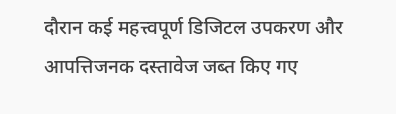दौरान कई महत्त्वपूर्ण डिजिटल उपकरण और आपत्तिजनक दस्तावेज जब्त किए गए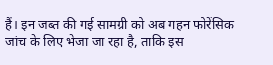हैं। इन जब्त की गई सामग्री को अब गहन फोरेंसिक जांच के लिए भेजा जा रहा है, ताकि इस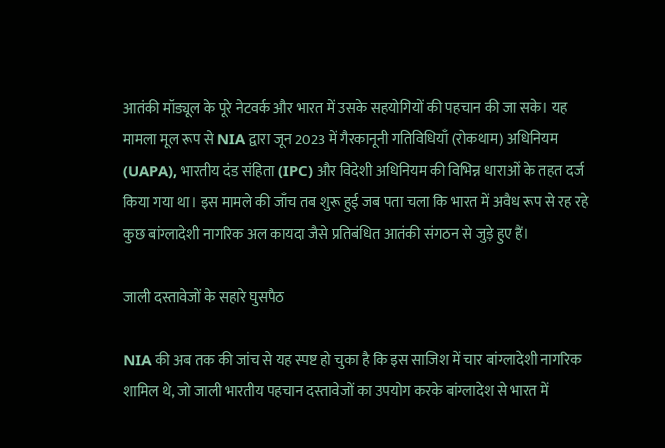आतंकी मॉड्यूल के पूरे नेटवर्क और भारत में उसके सहयोगियों की पहचान की जा सके। यह मामला मूल रूप से NIA द्वारा जून 2023 में गैरकानूनी गतिविधियाँ (रोकथाम) अधिनियम (UAPA), भारतीय दंड संहिता (IPC) और विदेशी अधिनियम की विभिन्न धाराओं के तहत दर्ज किया गया था। इस मामले की जाँच तब शुरू हुई जब पता चला कि भारत में अवैध रूप से रह रहे कुछ बांग्लादेशी नागरिक अल कायदा जैसे प्रतिबंधित आतंकी संगठन से जुड़े हुए हैं।

जाली दस्तावेजों के सहारे घुसपैठ

NIA की अब तक की जांच से यह स्पष्ट हो चुका है कि इस साजिश में चार बांग्लादेशी नागरिक शामिल थे, जो जाली भारतीय पहचान दस्तावेजों का उपयोग करके बांग्लादेश से भारत में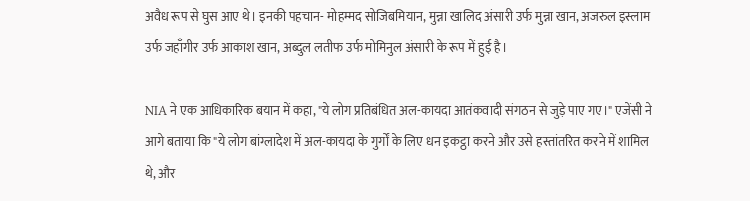अवैध रूप से घुस आए थे। इनकी पहचान- मोहम्मद सोजिबमियान, मुन्ना खालिद अंसारी उर्फ मुन्ना खान, अजरुल इस्लाम उर्फ जहाँगीर उर्फ आकाश खान, अब्दुल लतीफ उर्फ मोमिनुल अंसारी के रूप में हुई है।

NIA ने एक आधिकारिक बयान में कहा, "ये लोग प्रतिबंधित अल-कायदा आतंकवादी संगठन से जुड़े पाए गए।" एजेंसी ने आगे बताया कि "ये लोग बांग्लादेश में अल-कायदा के गुर्गों के लिए धन इकट्ठा करने और उसे हस्तांतरित करने में शामिल थे, और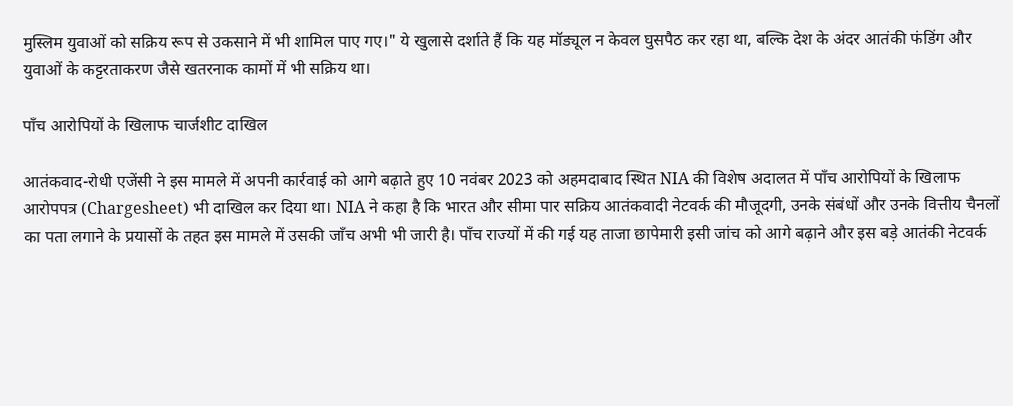मुस्लिम युवाओं को सक्रिय रूप से उकसाने में भी शामिल पाए गए।" ये खुलासे दर्शाते हैं कि यह मॉड्यूल न केवल घुसपैठ कर रहा था, बल्कि देश के अंदर आतंकी फंडिंग और युवाओं के कट्टरताकरण जैसे खतरनाक कामों में भी सक्रिय था।

पाँच आरोपियों के खिलाफ चार्जशीट दाखिल

आतंकवाद-रोधी एजेंसी ने इस मामले में अपनी कार्रवाई को आगे बढ़ाते हुए 10 नवंबर 2023 को अहमदाबाद स्थित NIA की विशेष अदालत में पाँच आरोपियों के खिलाफ आरोपपत्र (Chargesheet) भी दाखिल कर दिया था। NIA ने कहा है कि भारत और सीमा पार सक्रिय आतंकवादी नेटवर्क की मौजूदगी, उनके संबंधों और उनके वित्तीय चैनलों का पता लगाने के प्रयासों के तहत इस मामले में उसकी जाँच अभी भी जारी है। पाँच राज्यों में की गई यह ताजा छापेमारी इसी जांच को आगे बढ़ाने और इस बड़े आतंकी नेटवर्क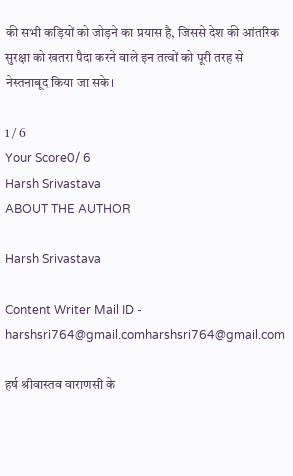की सभी कड़ियों को जोड़ने का प्रयास है, जिससे देश की आंतरिक सुरक्षा को खतरा पैदा करने वाले इन तत्वों को पूरी तरह से नेस्तनाबूद किया जा सके।

1 / 6
Your Score0/ 6
Harsh Srivastava
ABOUT THE AUTHOR

Harsh Srivastava

Content Writer Mail ID - harshsri764@gmail.comharshsri764@gmail.com

हर्ष श्रीवास्तव वाराणसी के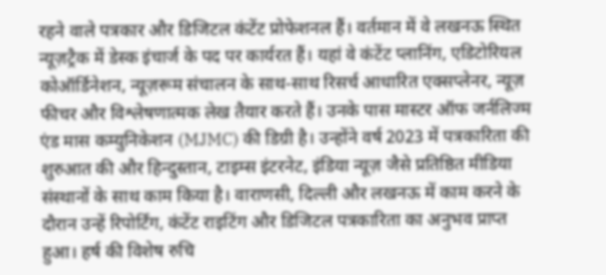रहने वाले पत्रकार और डिजिटल कंटेंट प्रोफेशनल हैं। वर्तमान में वे लखनऊ स्थित न्यूज़ट्रैक में डेस्क इंचार्ज के पद पर कार्यरत हैं। यहां वे कंटेंट प्लानिंग, एडिटोरियल कोऑर्डिनेशन, न्यूज़रूम संचालन के साथ-साथ रिसर्च आधारित एक्सप्लेनर, न्यूज़ फीचर और विश्लेषणात्मक लेख तैयार करते हैं। उनके पास मास्टर ऑफ जर्नलिज्म एंड मास कम्युनिकेशन (MJMC) की डिग्री है। उन्होंने वर्ष 2023 में पत्रकारिता की शुरुआत की और हिन्दुस्तान, टाइम्स इंटरनेट, इंडिया न्यूज़ जैसे प्रतिष्ठित मीडिया संस्थानों के साथ काम किया है। वाराणसी, दिल्ली और लखनऊ में काम करने के दौरान उन्हें रिपोर्टिंग, कंटेंट राइटिंग और डिजिटल पत्रकारिता का अनुभव प्राप्त हुआ। हर्ष की विशेष रुचि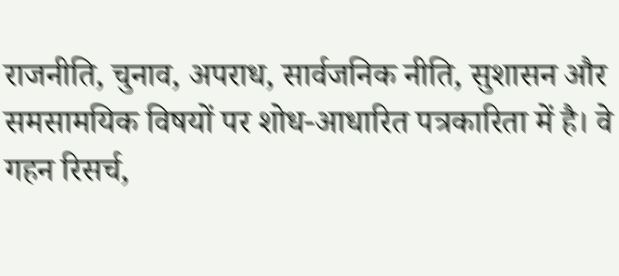राजनीति, चुनाव, अपराध, सार्वजनिक नीति, सुशासन और समसामयिक विषयों पर शोध-आधारित पत्रकारिता में है। वे गहन रिसर्च,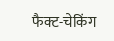फैक्ट-चेकिंग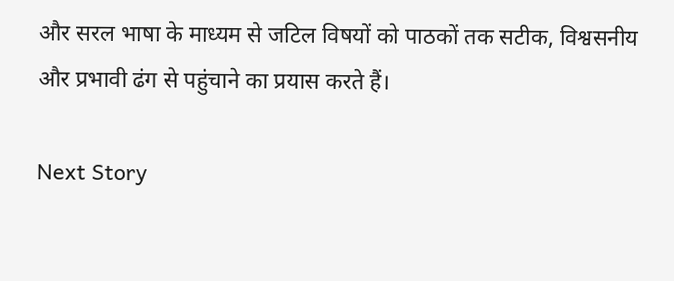और सरल भाषा के माध्यम से जटिल विषयों को पाठकों तक सटीक, विश्वसनीय और प्रभावी ढंग से पहुंचाने का प्रयास करते हैं।

Next Story